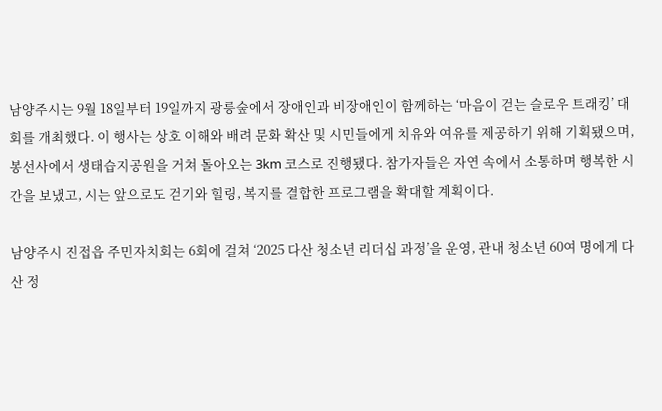남양주시는 9월 18일부터 19일까지 광릉숲에서 장애인과 비장애인이 함께하는 ‘마음이 걷는 슬로우 트래킹’ 대회를 개최했다. 이 행사는 상호 이해와 배려 문화 확산 및 시민들에게 치유와 여유를 제공하기 위해 기획됐으며, 봉선사에서 생태습지공원을 거쳐 돌아오는 3km 코스로 진행됐다. 참가자들은 자연 속에서 소통하며 행복한 시간을 보냈고, 시는 앞으로도 걷기와 힐링, 복지를 결합한 프로그램을 확대할 계획이다.

남양주시 진접읍 주민자치회는 6회에 걸쳐 ‘2025 다산 청소년 리더십 과정’을 운영, 관내 청소년 60여 명에게 다산 정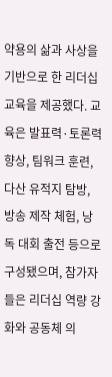약용의 삶과 사상을 기반으로 한 리더십 교육을 제공했다. 교육은 발표력·토론력 향상, 팀워크 훈련, 다산 유적지 탐방, 방송 제작 체험, 낭독 대회 출전 등으로 구성됐으며, 참가자들은 리더십 역량 강화와 공동체 의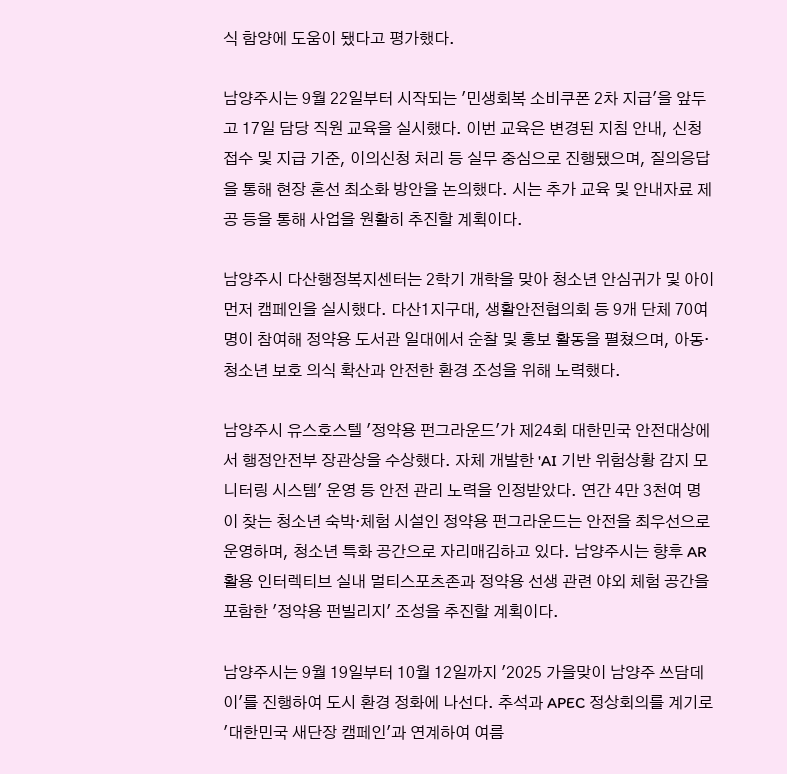식 함양에 도움이 됐다고 평가했다.

남양주시는 9월 22일부터 시작되는 '민생회복 소비쿠폰 2차 지급'을 앞두고 17일 담당 직원 교육을 실시했다. 이번 교육은 변경된 지침 안내, 신청 접수 및 지급 기준, 이의신청 처리 등 실무 중심으로 진행됐으며, 질의응답을 통해 현장 혼선 최소화 방안을 논의했다. 시는 추가 교육 및 안내자료 제공 등을 통해 사업을 원활히 추진할 계획이다.

남양주시 다산행정복지센터는 2학기 개학을 맞아 청소년 안심귀가 및 아이먼저 캠페인을 실시했다. 다산1지구대, 생활안전협의회 등 9개 단체 70여 명이 참여해 정약용 도서관 일대에서 순찰 및 홍보 활동을 펼쳤으며, 아동·청소년 보호 의식 확산과 안전한 환경 조성을 위해 노력했다.

남양주시 유스호스텔 '정약용 펀그라운드'가 제24회 대한민국 안전대상에서 행정안전부 장관상을 수상했다. 자체 개발한 'AI 기반 위험상황 감지 모니터링 시스템' 운영 등 안전 관리 노력을 인정받았다. 연간 4만 3천여 명이 찾는 청소년 숙박·체험 시설인 정약용 펀그라운드는 안전을 최우선으로 운영하며, 청소년 특화 공간으로 자리매김하고 있다. 남양주시는 향후 AR 활용 인터렉티브 실내 멀티스포츠존과 정약용 선생 관련 야외 체험 공간을 포함한 '정약용 펀빌리지' 조성을 추진할 계획이다.

남양주시는 9월 19일부터 10월 12일까지 '2025 가을맞이 남양주 쓰담데이'를 진행하여 도시 환경 정화에 나선다. 추석과 APEC 정상회의를 계기로 '대한민국 새단장 캠페인'과 연계하여 여름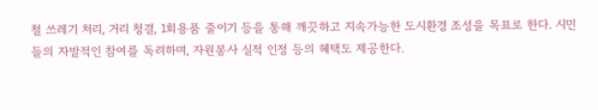철 쓰레기 처리, 거리 청결, 1회용품 줄이기 등을 통해 깨끗하고 지속가능한 도시환경 조성을 목표로 한다. 시민들의 자발적인 참여를 독려하며, 자원봉사 실적 인정 등의 혜택도 제공한다.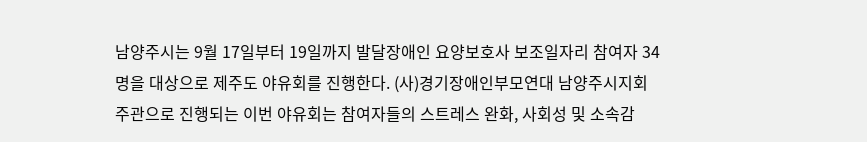남양주시는 9월 17일부터 19일까지 발달장애인 요양보호사 보조일자리 참여자 34명을 대상으로 제주도 야유회를 진행한다. (사)경기장애인부모연대 남양주시지회 주관으로 진행되는 이번 야유회는 참여자들의 스트레스 완화, 사회성 및 소속감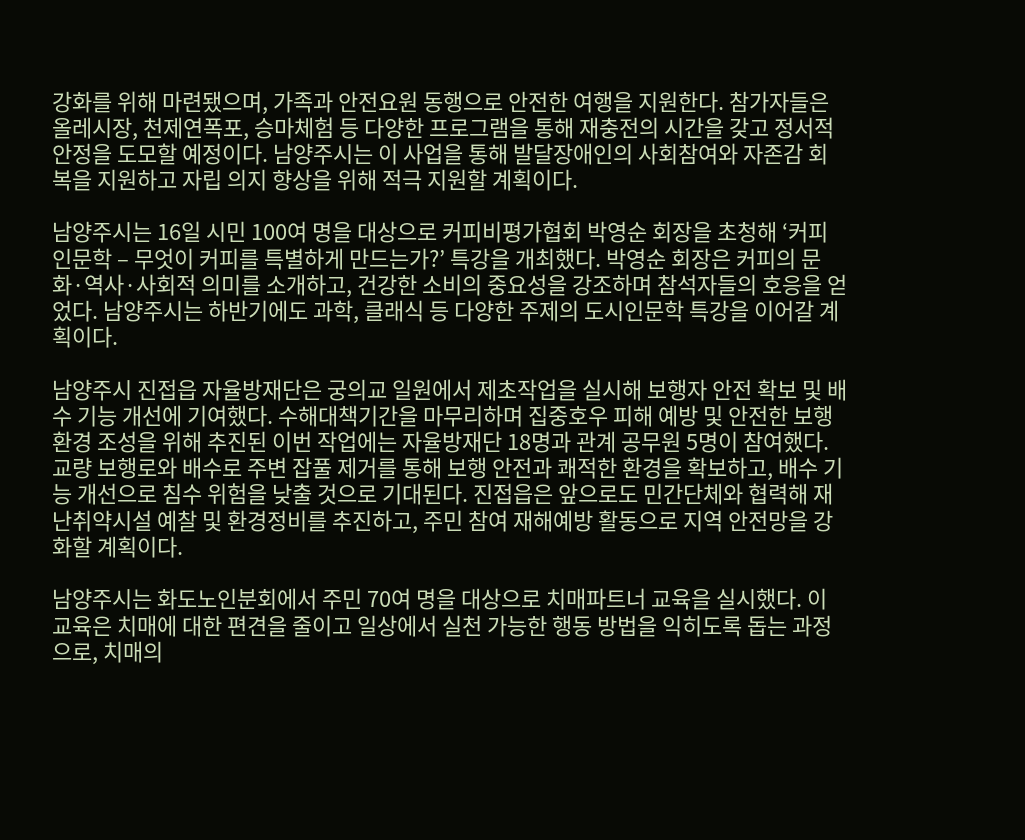강화를 위해 마련됐으며, 가족과 안전요원 동행으로 안전한 여행을 지원한다. 참가자들은 올레시장, 천제연폭포, 승마체험 등 다양한 프로그램을 통해 재충전의 시간을 갖고 정서적 안정을 도모할 예정이다. 남양주시는 이 사업을 통해 발달장애인의 사회참여와 자존감 회복을 지원하고 자립 의지 향상을 위해 적극 지원할 계획이다.

남양주시는 16일 시민 100여 명을 대상으로 커피비평가협회 박영순 회장을 초청해 ‘커피인문학 – 무엇이 커피를 특별하게 만드는가?’ 특강을 개최했다. 박영순 회장은 커피의 문화·역사·사회적 의미를 소개하고, 건강한 소비의 중요성을 강조하며 참석자들의 호응을 얻었다. 남양주시는 하반기에도 과학, 클래식 등 다양한 주제의 도시인문학 특강을 이어갈 계획이다.

남양주시 진접읍 자율방재단은 궁의교 일원에서 제초작업을 실시해 보행자 안전 확보 및 배수 기능 개선에 기여했다. 수해대책기간을 마무리하며 집중호우 피해 예방 및 안전한 보행환경 조성을 위해 추진된 이번 작업에는 자율방재단 18명과 관계 공무원 5명이 참여했다. 교량 보행로와 배수로 주변 잡풀 제거를 통해 보행 안전과 쾌적한 환경을 확보하고, 배수 기능 개선으로 침수 위험을 낮출 것으로 기대된다. 진접읍은 앞으로도 민간단체와 협력해 재난취약시설 예찰 및 환경정비를 추진하고, 주민 참여 재해예방 활동으로 지역 안전망을 강화할 계획이다.

남양주시는 화도노인분회에서 주민 70여 명을 대상으로 치매파트너 교육을 실시했다. 이 교육은 치매에 대한 편견을 줄이고 일상에서 실천 가능한 행동 방법을 익히도록 돕는 과정으로, 치매의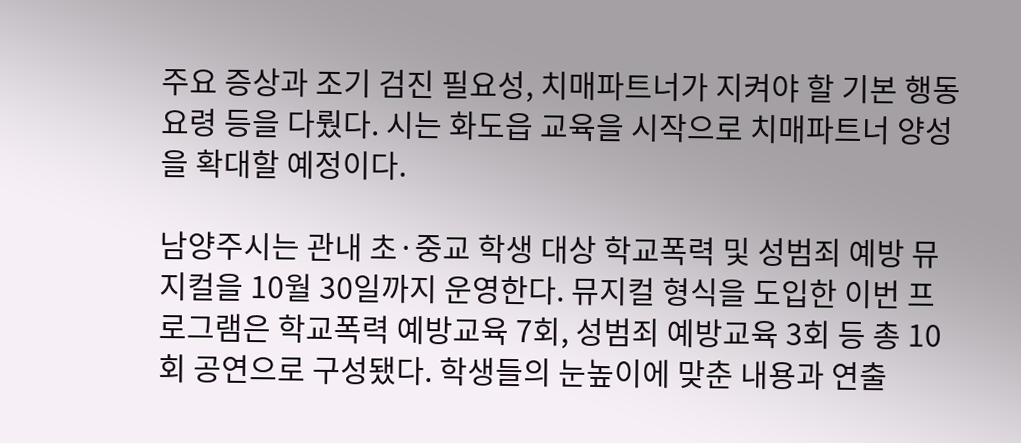주요 증상과 조기 검진 필요성, 치매파트너가 지켜야 할 기본 행동 요령 등을 다뤘다. 시는 화도읍 교육을 시작으로 치매파트너 양성을 확대할 예정이다.

남양주시는 관내 초·중교 학생 대상 학교폭력 및 성범죄 예방 뮤지컬을 10월 30일까지 운영한다. 뮤지컬 형식을 도입한 이번 프로그램은 학교폭력 예방교육 7회, 성범죄 예방교육 3회 등 총 10회 공연으로 구성됐다. 학생들의 눈높이에 맞춘 내용과 연출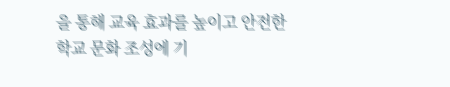을 통해 교육 효과를 높이고 안전한 학교 문화 조성에 기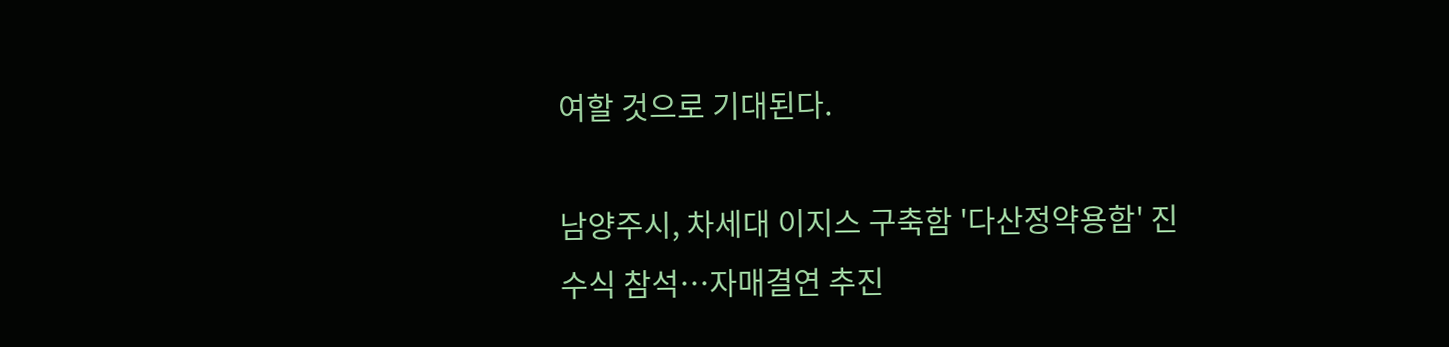여할 것으로 기대된다.

남양주시, 차세대 이지스 구축함 '다산정약용함' 진수식 참석…자매결연 추진